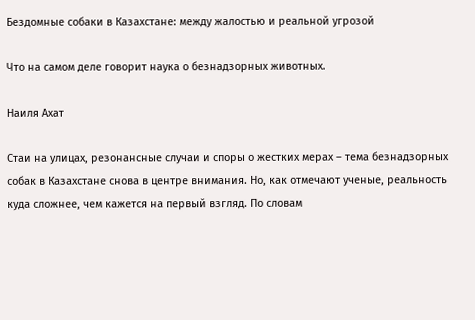Бездомные собаки в Казахстане: между жалостью и реальной угрозой

Что на самом деле говорит наука о безнадзорных животных.

Наиля Ахат

Стаи на улицах, резонансные случаи и споры о жестких мерах – тема безнадзорных собак в Казахстане снова в центре внимания. Но, как отмечают ученые, реальность куда сложнее, чем кажется на первый взгляд. По словам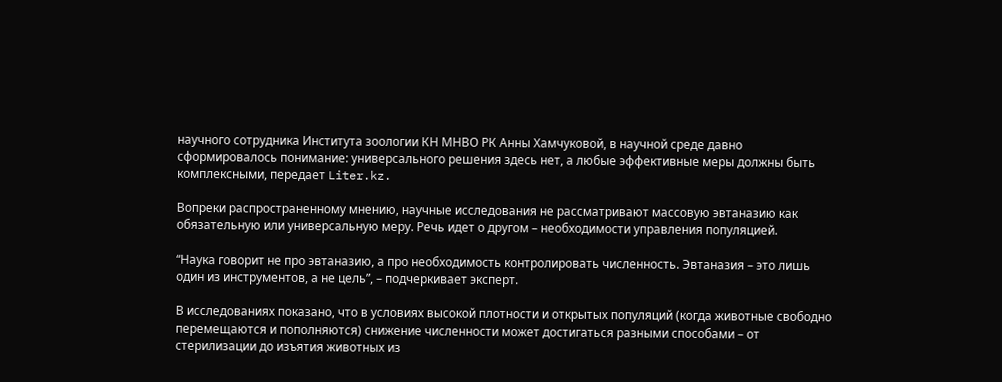научного сотрудника Института зоологии КН МНВО РК Анны Хамчуковой, в научной среде давно сформировалось понимание: универсального решения здесь нет, а любые эффективные меры должны быть комплексными, передает Liter.kz.

Вопреки распространенному мнению, научные исследования не рассматривают массовую эвтаназию как обязательную или универсальную меру. Речь идет о другом – необходимости управления популяцией.

“Наука говорит не про эвтаназию, а про необходимость контролировать численность. Эвтаназия – это лишь один из инструментов, а не цель”, – подчеркивает эксперт.

В исследованиях показано, что в условиях высокой плотности и открытых популяций (когда животные свободно перемещаются и пополняются) снижение численности может достигаться разными способами – от стерилизации до изъятия животных из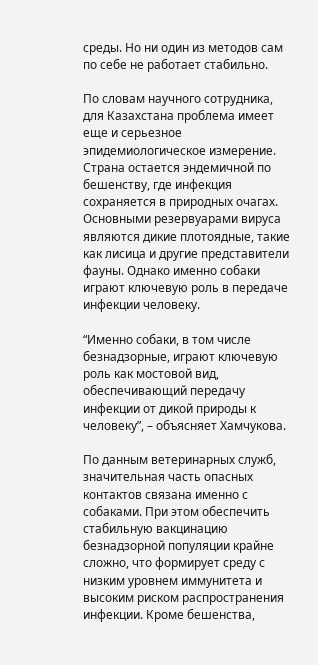среды. Но ни один из методов сам по себе не работает стабильно.

По словам научного сотрудника, для Казахстана проблема имеет еще и серьезное эпидемиологическое измерение. Страна остается эндемичной по бешенству, где инфекция сохраняется в природных очагах. Основными резервуарами вируса являются дикие плотоядные, такие как лисица и другие представители фауны. Однако именно собаки играют ключевую роль в передаче инфекции человеку.

“Именно собаки, в том числе безнадзорные, играют ключевую роль как мостовой вид, обеспечивающий передачу инфекции от дикой природы к человеку”, – объясняет Хамчукова.

По данным ветеринарных служб, значительная часть опасных контактов связана именно с собаками. При этом обеспечить стабильную вакцинацию безнадзорной популяции крайне сложно, что формирует среду с низким уровнем иммунитета и высоким риском распространения инфекции. Кроме бешенства,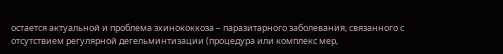остается актуальной и проблема эхинококкоза – паразитарного заболевания, связанного с отсутствием регулярной дегельминтизации (процедура или комплекс мер,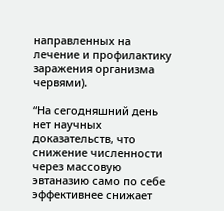направленных на лечение и профилактику заражения организма червями).

“На сегодняшний день нет научных доказательств, что снижение численности через массовую эвтаназию само по себе эффективнее снижает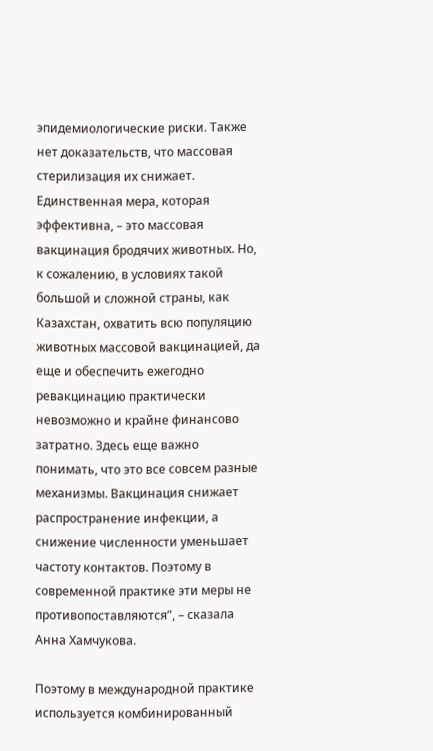эпидемиологические риски. Также нет доказательств, что массовая стерилизация их снижает. Единственная мера, которая эффективна, – это массовая вакцинация бродячих животных. Но, к сожалению, в условиях такой большой и сложной страны, как Казахстан, охватить всю популяцию животных массовой вакцинацией, да еще и обеспечить ежегодно ревакцинацию практически невозможно и крайне финансово затратно. Здесь еще важно понимать, что это все совсем разные механизмы. Вакцинация снижает распространение инфекции, а снижение численности уменьшает частоту контактов. Поэтому в современной практике эти меры не противопоставляются”, – сказала Анна Хамчукова.

Поэтому в международной практике используется комбинированный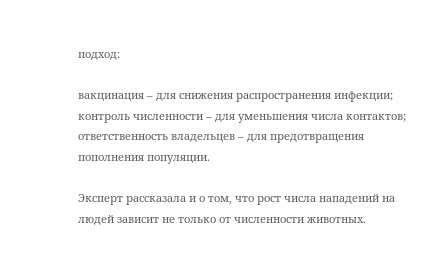подход:

вакцинация – для снижения распространения инфекции; контроль численности – для уменьшения числа контактов; ответственность владельцев – для предотвращения пополнения популяции.

Эксперт рассказала и о том, что рост числа нападений на людей зависит не только от численности животных.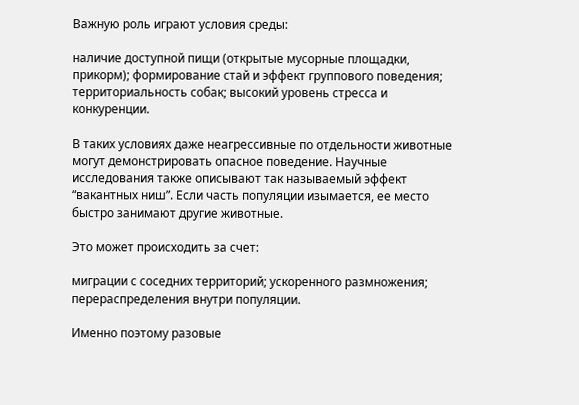Важную роль играют условия среды:

наличие доступной пищи (открытые мусорные площадки, прикорм); формирование стай и эффект группового поведения; территориальность собак; высокий уровень стресса и конкуренции.

В таких условиях даже неагрессивные по отдельности животные могут демонстрировать опасное поведение. Научные исследования также описывают так называемый эффект “вакантных ниш”. Если часть популяции изымается, ее место быстро занимают другие животные.

Это может происходить за счет:

миграции с соседних территорий; ускоренного размножения; перераспределения внутри популяции.

Именно поэтому разовые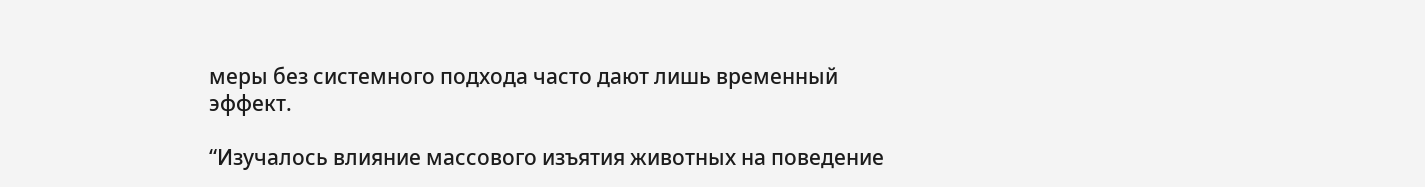меры без системного подхода часто дают лишь временный эффект.

“Изучалось влияние массового изъятия животных на поведение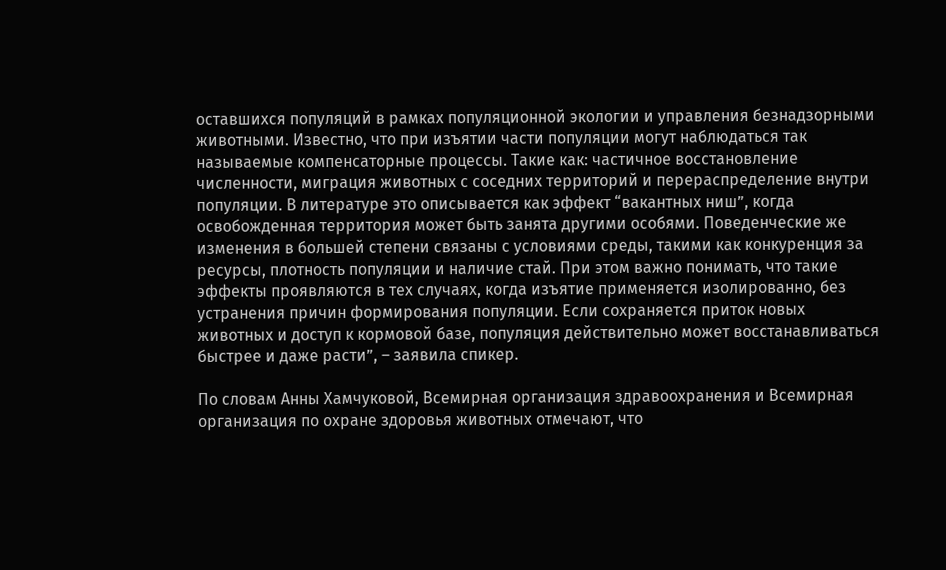оставшихся популяций в рамках популяционной экологии и управления безнадзорными животными. Известно, что при изъятии части популяции могут наблюдаться так называемые компенсаторные процессы. Такие как: частичное восстановление численности, миграция животных с соседних территорий и перераспределение внутри популяции. В литературе это описывается как эффект “вакантных ниш”, когда освобожденная территория может быть занята другими особями. Поведенческие же изменения в большей степени связаны с условиями среды, такими как конкуренция за ресурсы, плотность популяции и наличие стай. При этом важно понимать, что такие эффекты проявляются в тех случаях, когда изъятие применяется изолированно, без устранения причин формирования популяции. Если сохраняется приток новых животных и доступ к кормовой базе, популяция действительно может восстанавливаться быстрее и даже расти”, – заявила спикер.

По словам Анны Хамчуковой, Всемирная организация здравоохранения и Всемирная организация по охране здоровья животных отмечают, что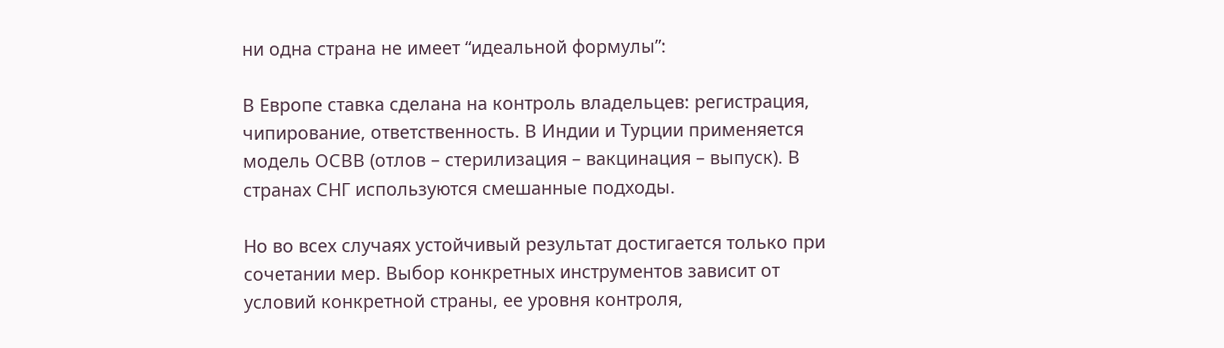ни одна страна не имеет “идеальной формулы”:

В Европе ставка сделана на контроль владельцев: регистрация, чипирование, ответственность. В Индии и Турции применяется модель ОСВВ (отлов – стерилизация – вакцинация – выпуск). В странах СНГ используются смешанные подходы.

Но во всех случаях устойчивый результат достигается только при сочетании мер. Выбор конкретных инструментов зависит от условий конкретной страны, ее уровня контроля,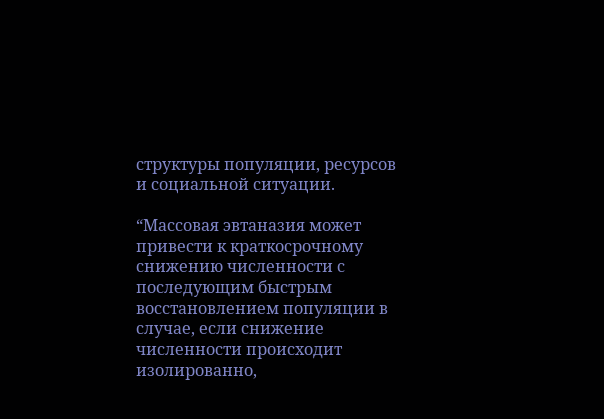структуры популяции, ресурсов и социальной ситуации.

“Массовая эвтаназия может привести к краткосрочному снижению численности с последующим быстрым восстановлением популяции в случае, если снижение численности происходит изолированно,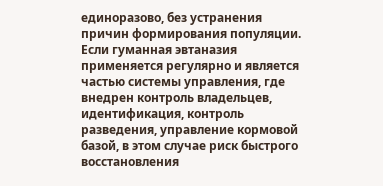единоразово, без устранения причин формирования популяции. Если гуманная эвтаназия применяется регулярно и является частью системы управления, где внедрен контроль владельцев, идентификация, контроль разведения, управление кормовой базой, в этом случае риск быстрого восстановления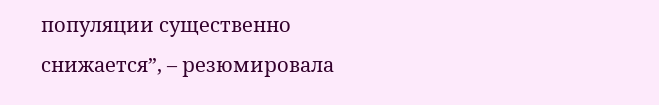популяции существенно снижается”, – резюмировала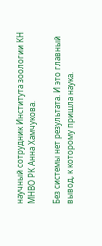научный сотрудник Института зоологии КН МНВО РК Анна Хамчукова.

Без системы нет результата. И это главный вывод, к которому пришла наука.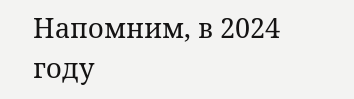Напомним, в 2024 году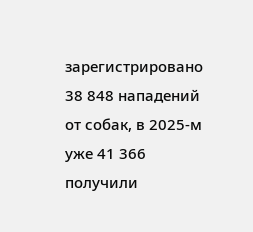зарегистрировано 38 848 нападений от собак, в 2025-м уже 41 366 получили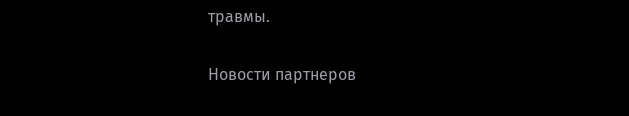травмы.

Новости партнеров